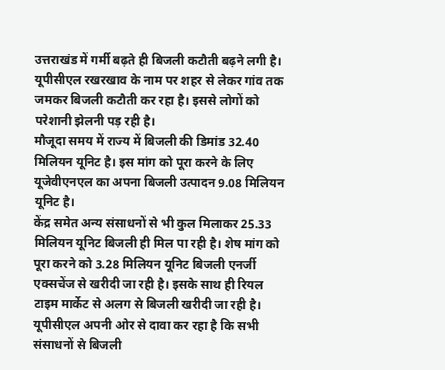उत्तराखंड में गर्मी बढ़ते ही बिजली कटौती बढ़ने लगी है। यूपीसीएल रखरखाव के नाम पर शहर से लेकर गांव तक जमकर बिजली कटौती कर रहा है। इससे लोगों को परेशानी झेलनी पड़ रही है।
मौजूदा समय में राज्य में बिजली की डिमांड 32.40 मिलियन यूनिट है। इस मांग को पूरा करने के लिए यूजेवीएनएल का अपना बिजली उत्पादन 9.08 मिलियन यूनिट है।
केंद्र समेत अन्य संसाधनों से भी कुल मिलाकर 25.33 मिलियन यूनिट बिजली ही मिल पा रही है। शेष मांग को पूरा करने को 3.28 मिलियन यूनिट बिजली एनर्जी एक्सचेंज से खरीदी जा रही है। इसके साथ ही रियल टाइम मार्केट से अलग से बिजली खरीदी जा रही है।
यूपीसीएल अपनी ओर से दावा कर रहा है कि सभी संसाधनों से बिजली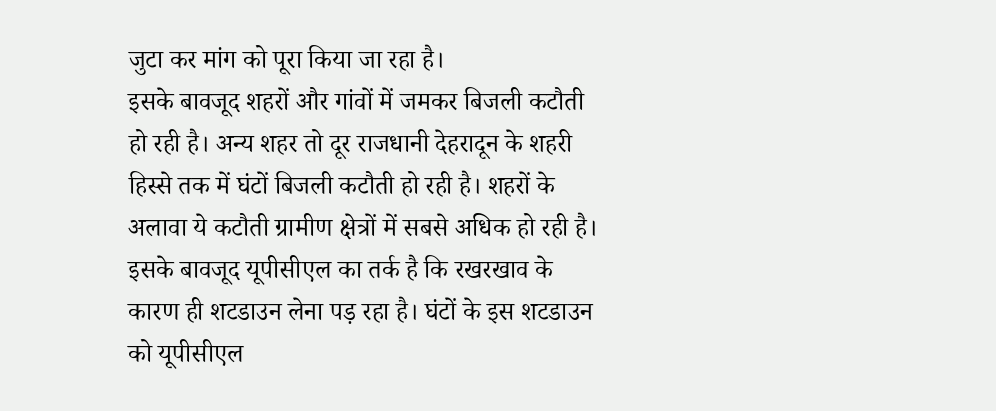जुटा कर मांग को पूरा किया जा रहा है।
इसके बावजूद शहरों और गांवों में जमकर बिजली कटौती हो रही है। अन्य शहर तो दूर राजधानी देहरादून के शहरी हिस्से तक में घंटों बिजली कटौती हो रही है। शहरों के अलावा ये कटौती ग्रामीण क्षेत्रों में सबसे अधिक हो रही है।
इसके बावजूद यूपीसीएल का तर्क है कि रखरखाव के कारण ही शटडाउन लेना पड़ रहा है। घंटों के इस शटडाउन को यूपीसीएल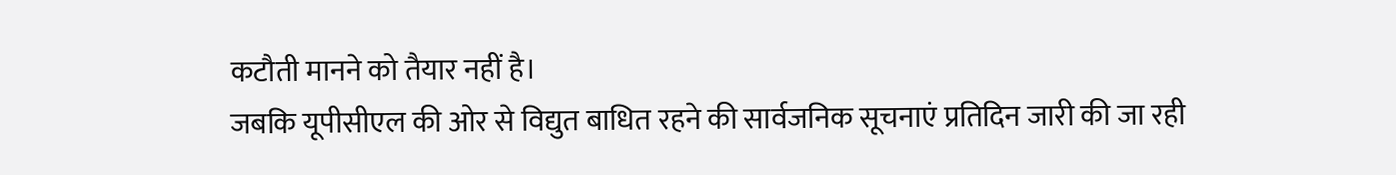कटौती मानने को तैयार नहीं है।
जबकि यूपीसीएल की ओर से विद्युत बाधित रहने की सार्वजनिक सूचनाएं प्रतिदिन जारी की जा रही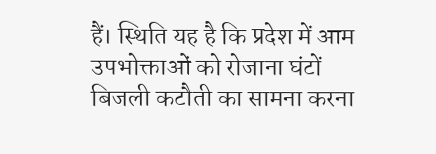हैं। स्थिति यह है कि प्रदेश में आम उपभोक्ताओं को रोजाना घंटों बिजली कटौती का सामना करना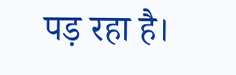पड़ रहा है।